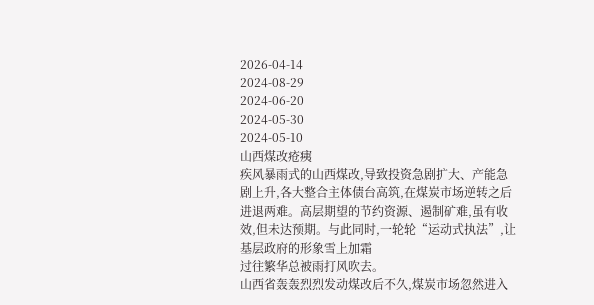2026-04-14
2024-08-29
2024-06-20
2024-05-30
2024-05-10
山西煤改疮痍
疾风暴雨式的山西煤改,导致投资急剧扩大、产能急剧上升,各大整合主体债台高筑,在煤炭市场逆转之后进退两难。高层期望的节约资源、遏制矿难,虽有收效,但未达预期。与此同时,一轮轮“运动式执法”,让基层政府的形象雪上加霜
过往繁华总被雨打风吹去。
山西省轰轰烈烈发动煤改后不久,煤炭市场忽然进入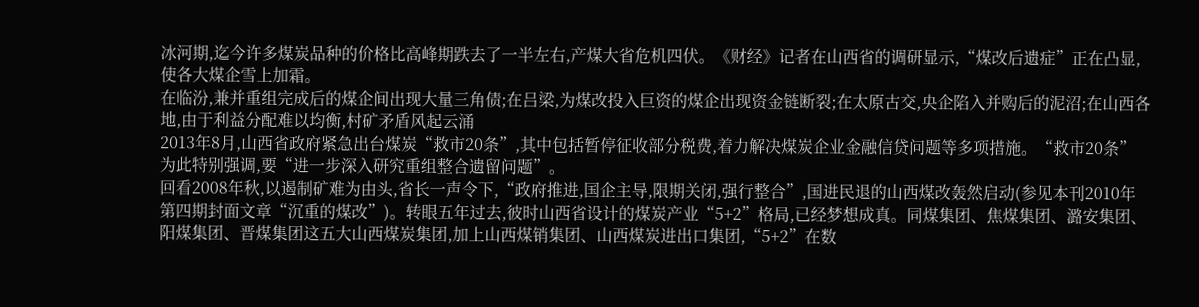冰河期,迄今许多煤炭品种的价格比高峰期跌去了一半左右,产煤大省危机四伏。《财经》记者在山西省的调研显示,“煤改后遗症”正在凸显,使各大煤企雪上加霜。
在临汾,兼并重组完成后的煤企间出现大量三角债;在吕梁,为煤改投入巨资的煤企出现资金链断裂;在太原古交,央企陷入并购后的泥沼;在山西各地,由于利益分配难以均衡,村矿矛盾风起云涌
2013年8月,山西省政府紧急出台煤炭“救市20条”,其中包括暂停征收部分税费,着力解决煤炭企业金融信贷问题等多项措施。“救市20条”为此特别强调,要“进一步深入研究重组整合遗留问题”。
回看2008年秋,以遏制矿难为由头,省长一声令下,“政府推进,国企主导,限期关闭,强行整合”,国进民退的山西煤改轰然启动(参见本刊2010年第四期封面文章“沉重的煤改”)。转眼五年过去,彼时山西省设计的煤炭产业“5+2”格局,已经梦想成真。同煤集团、焦煤集团、潞安集团、阳煤集团、晋煤集团这五大山西煤炭集团,加上山西煤销集团、山西煤炭进出口集团,“5+2”在数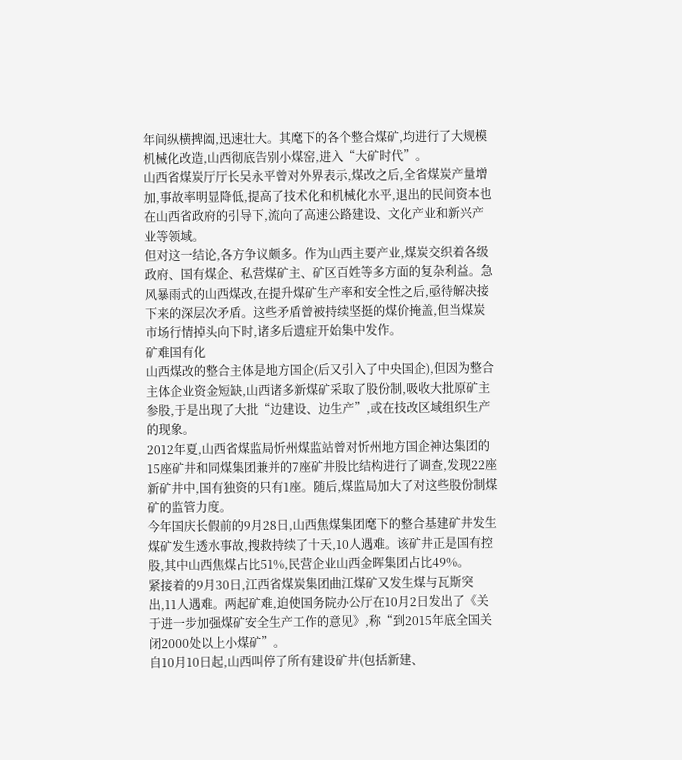年间纵横捭阖,迅速壮大。其麾下的各个整合煤矿,均进行了大规模机械化改造,山西彻底告别小煤窑,进入“大矿时代”。
山西省煤炭厅厅长吴永平曾对外界表示,煤改之后,全省煤炭产量增加,事故率明显降低,提高了技术化和机械化水平,退出的民间资本也在山西省政府的引导下,流向了高速公路建设、文化产业和新兴产业等领域。
但对这一结论,各方争议颇多。作为山西主要产业,煤炭交织着各级政府、国有煤企、私营煤矿主、矿区百姓等多方面的复杂利益。急风暴雨式的山西煤改,在提升煤矿生产率和安全性之后,亟待解决接下来的深层次矛盾。这些矛盾曾被持续坚挺的煤价掩盖,但当煤炭市场行情掉头向下时,诸多后遗症开始集中发作。
矿难国有化
山西煤改的整合主体是地方国企(后又引入了中央国企),但因为整合主体企业资金短缺,山西诸多新煤矿采取了股份制,吸收大批原矿主参股,于是出现了大批“边建设、边生产”,或在技改区域组织生产的现象。
2012年夏,山西省煤监局忻州煤监站曾对忻州地方国企神达集团的15座矿井和同煤集团兼并的7座矿井股比结构进行了调查,发现22座新矿井中,国有独资的只有1座。随后,煤监局加大了对这些股份制煤矿的监管力度。
今年国庆长假前的9月28日,山西焦煤集团麾下的整合基建矿井发生煤矿发生透水事故,搜救持续了十天,10人遇难。该矿井正是国有控股,其中山西焦煤占比51%,民营企业山西金晖集团占比49%。
紧接着的9月30日,江西省煤炭集团曲江煤矿又发生煤与瓦斯突出,11人遇难。两起矿难,迫使国务院办公厅在10月2日发出了《关于进一步加强煤矿安全生产工作的意见》,称“到2015年底全国关闭2000处以上小煤矿”。
自10月10日起,山西叫停了所有建设矿井(包括新建、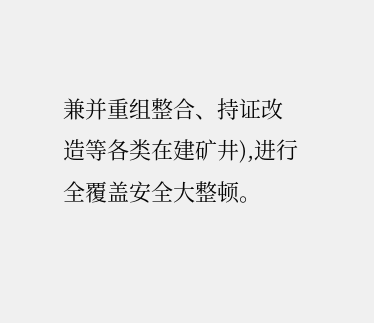兼并重组整合、持证改造等各类在建矿井),进行全覆盖安全大整顿。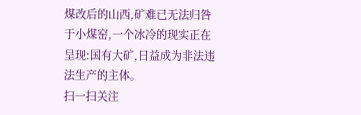煤改后的山西,矿难已无法归咎于小煤窑,一个冰冷的现实正在呈现:国有大矿,日益成为非法违法生产的主体。
扫一扫关注